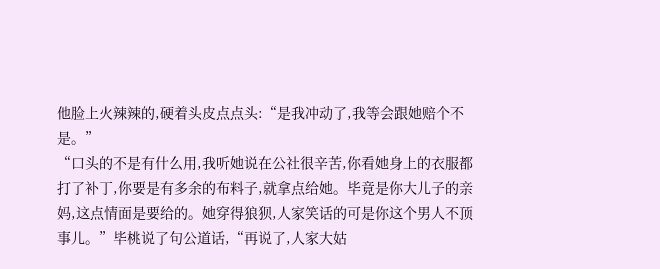他脸上火辣辣的,硬着头皮点点头:“是我冲动了,我等会跟她赔个不是。”
“口头的不是有什么用,我听她说在公社很辛苦,你看她身上的衣服都打了补丁,你要是有多余的布料子,就拿点给她。毕竟是你大儿子的亲妈,这点情面是要给的。她穿得狼狈,人家笑话的可是你这个男人不顶事儿。”毕桃说了句公道话,“再说了,人家大姑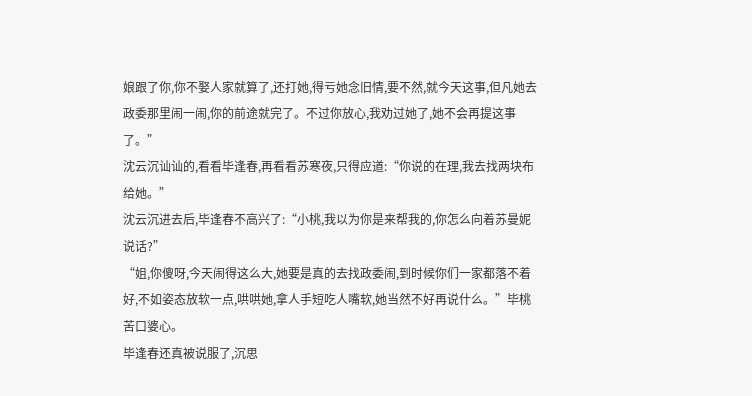娘跟了你,你不娶人家就算了,还打她,得亏她念旧情,要不然,就今天这事,但凡她去政委那里闹一闹,你的前途就完了。不过你放心,我劝过她了,她不会再提这事了。”
沈云沉讪讪的,看看毕逢春,再看看苏寒夜,只得应道:“你说的在理,我去找两块布给她。”
沈云沉进去后,毕逢春不高兴了:“小桃,我以为你是来帮我的,你怎么向着苏曼妮说话?”
“姐,你傻呀,今天闹得这么大,她要是真的去找政委闹,到时候你们一家都落不着好,不如姿态放软一点,哄哄她,拿人手短吃人嘴软,她当然不好再说什么。”毕桃苦口婆心。
毕逢春还真被说服了,沉思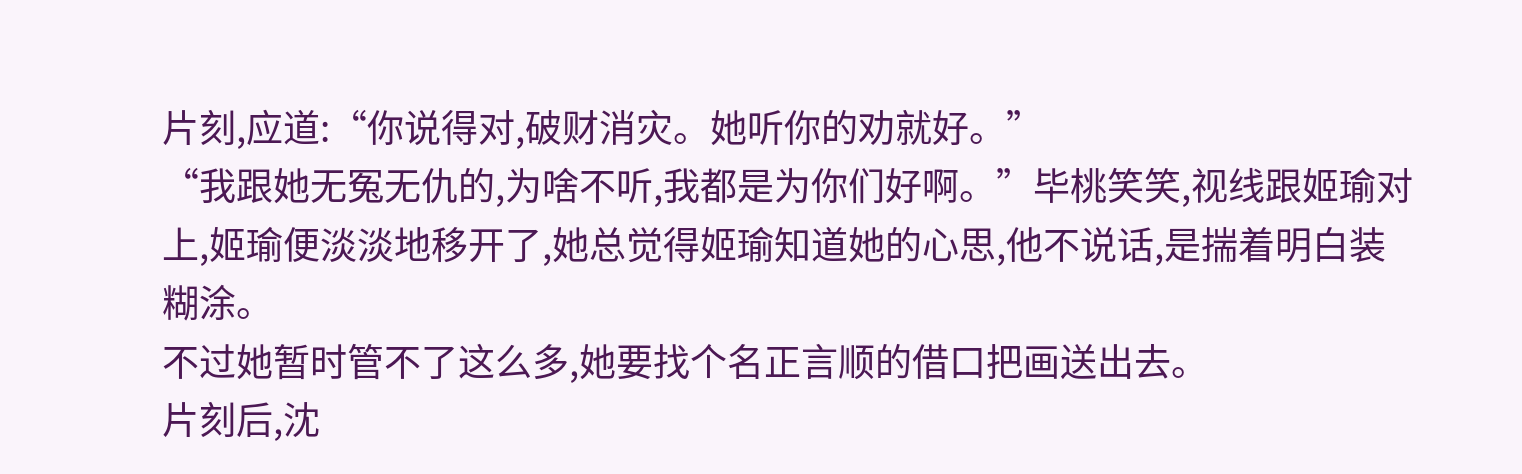片刻,应道:“你说得对,破财消灾。她听你的劝就好。”
“我跟她无冤无仇的,为啥不听,我都是为你们好啊。”毕桃笑笑,视线跟姬瑜对上,姬瑜便淡淡地移开了,她总觉得姬瑜知道她的心思,他不说话,是揣着明白装糊涂。
不过她暂时管不了这么多,她要找个名正言顺的借口把画送出去。
片刻后,沈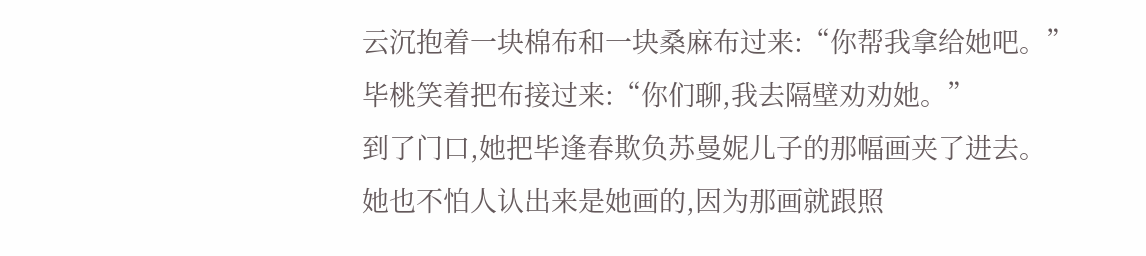云沉抱着一块棉布和一块桑麻布过来:“你帮我拿给她吧。”
毕桃笑着把布接过来:“你们聊,我去隔壁劝劝她。”
到了门口,她把毕逢春欺负苏曼妮儿子的那幅画夹了进去。
她也不怕人认出来是她画的,因为那画就跟照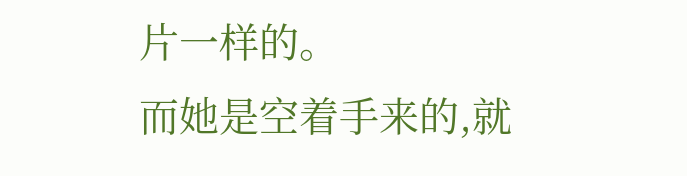片一样的。
而她是空着手来的,就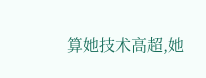算她技术高超,她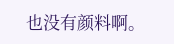也没有颜料啊。